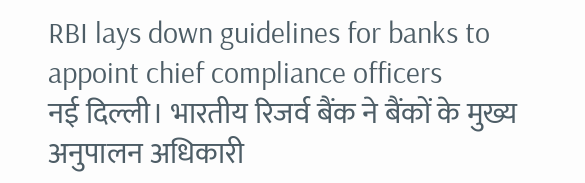RBI lays down guidelines for banks to appoint chief compliance officers
नई दिल्ली। भारतीय रिजर्व बैंक ने बैंकों के मुख्य अनुपालन अधिकारी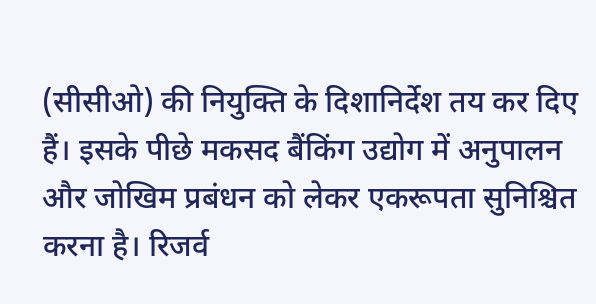(सीसीओ) की नियुक्ति के दिशानिर्देश तय कर दिए हैं। इसके पीछे मकसद बैंकिंग उद्योग में अनुपालन और जोखिम प्रबंधन को लेकर एकरूपता सुनिश्चित करना है। रिजर्व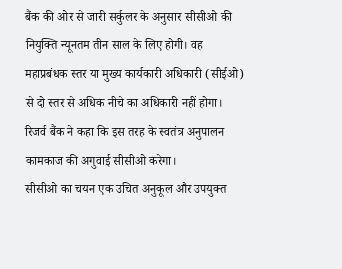बैंक की ओर से जारी सर्कुलर के अनुसार सीसीओ की नियुक्ति न्यूनतम तीन साल के लिए होगी। वह महाप्रबंधक स्तर या मुख्य कार्यकारी अधिकारी (सीईओ) से दो स्तर से अधिक नीचे का अधिकारी नहीं होगा। रिजर्व बैंक ने कहा कि इस तरह के स्वतंत्र अनुपालन कामकाज की अगुवाई सीसीओ करेगा।
सीसीओ का चयन एक उचित अनुकूल और उपयुक्त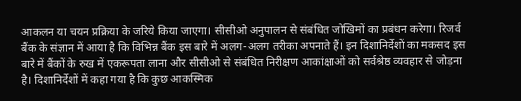आकलन या चयन प्रक्रिया के जरिये किया जाएगा। सीसीओ अनुपालन से संबंधित जोखिमों का प्रबंधन करेगा। रिजर्व बैंक के संज्ञान में आया है कि विभिन्न बैंक इस बारे में अलग-अलग तरीका अपनाते हैं। इन दिशानिर्देशों का मकसद इस बारे में बैंकों के रुख में एकरूपता लाना और सीसीओ से संबंधित निरीक्षण आकांक्षाओं को सर्वश्रेष्ठ व्यवहार से जोड़ना है। दिशानिर्देशों में कहा गया है कि कुछ आकस्मिक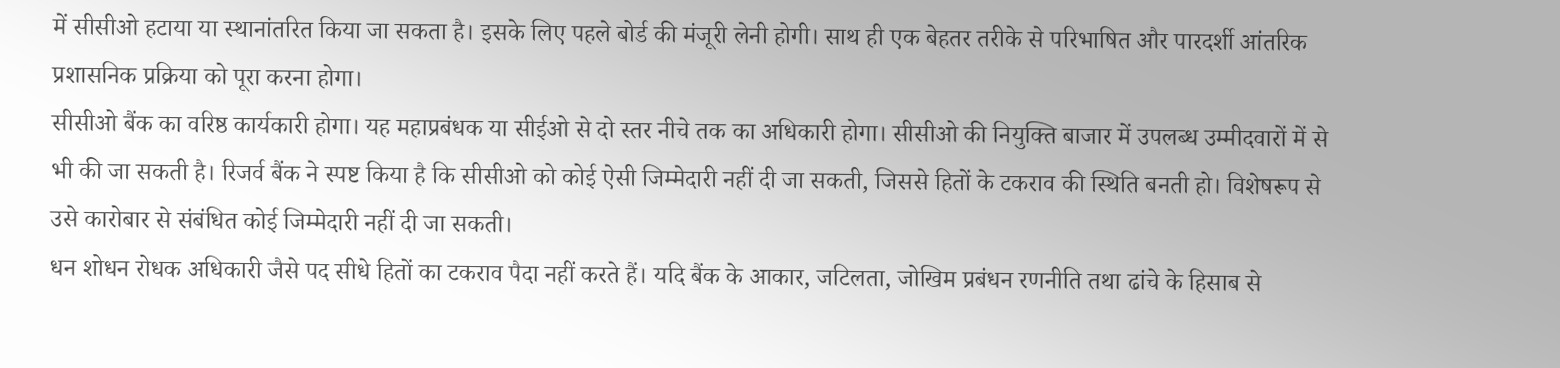में सीसीओ हटाया या स्थानांतरित किया जा सकता है। इसके लिए पहले बोर्ड की मंजूरी लेनी होगी। साथ ही एक बेहतर तरीके से परिभाषित और पारदर्शी आंतरिक प्रशासनिक प्रक्रिया को पूरा करना होगा।
सीसीओ बैंक का वरिष्ठ कार्यकारी होगा। यह महाप्रबंधक या सीईओ से दो स्तर नीचे तक का अधिकारी होगा। सीसीओ की नियुक्ति बाजार में उपलब्ध उम्मीदवारों में से भी की जा सकती है। रिजर्व बैंक ने स्पष्ट किया है कि सीसीओ को कोई ऐसी जिम्मेदारी नहीं दी जा सकती, जिससे हितों के टकराव की स्थिति बनती हो। विशेषरूप से उसे कारोबार से संबंधित कोई जिम्मेदारी नहीं दी जा सकती।
धन शोधन रोधक अधिकारी जैसे पद सीधे हितों का टकराव पैदा नहीं करते हैं। यदि बैंक के आकार, जटिलता, जोखिम प्रबंधन रणनीति तथा ढांचे के हिसाब से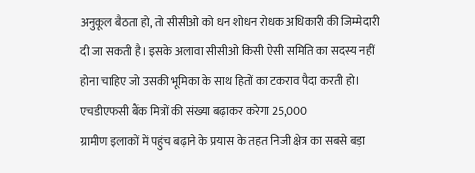अनुकूल बैठता हो, तो सीसीओ को धन शोधन रोधक अधिकारी की जिम्मेदारी दी जा सकती है। इसके अलावा सीसीओ किसी ऐसी समिति का सदस्य नहीं होना चाहिए जो उसकी भूमिका के साथ हितों का टकराव पैदा करती हो।
एचडीएफसी बैंक मित्रों की संख्या बढ़ाकर करेगा 25,000
ग्रामीण इलाकों में पहुंच बढ़ाने के प्रयास के तहत निजी क्षेत्र का सबसे बड़ा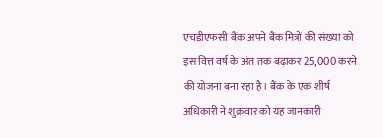एचडीएफसी बैंक अपने बैंक मित्रों की संख्या को इस वित्त वर्ष के अंत तक बढ़ाकर 25,000 करने की योजना बना रहा है। बैंक के एक शीर्ष अधिकारी ने शुक्रवार को यह जानकारी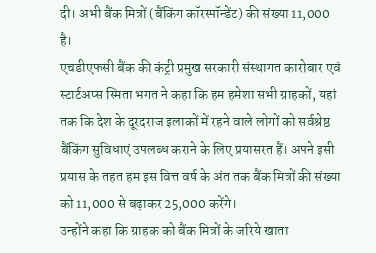दी। अभी बैंक मित्रों (बैंकिंग कॉरस्पॉन्डेंट) की संख्या 11,000 है।
एचडीएफसी बैंक की कंट्री प्रमुख सरकारी संस्थागत कारोबार एवं स्टार्टअप्स स्मिता भगत ने कहा कि हम हमेशा सभी ग्राहकों, यहां तक कि देश के दूरदराज इलाकों में रहने वाले लोगों को सर्वश्रेष्ठ बैंकिंग सुविधाएं उपलब्ध कराने के लिए प्रयासरत हैं। अपने इसी प्रयास के तहत हम इस वित्त वर्ष के अंत तक बैंक मित्रों की संख्या को 11,000 से बढ़ाकर 25,000 करेंगे।
उन्होंने कहा कि ग्राहक को बैंक मित्रों के जरिये खाता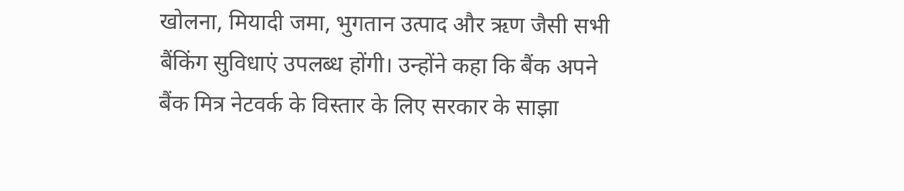खोलना, मियादी जमा, भुगतान उत्पाद और ऋण जैसी सभी बैंकिंग सुविधाएं उपलब्ध होंगी। उन्होंने कहा कि बैंक अपने बैंक मित्र नेटवर्क के विस्तार के लिए सरकार के साझा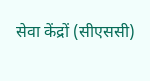सेवा केंद्रों (सीएससी)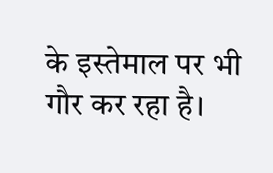के इस्तेमाल पर भी गौर कर रहा है।